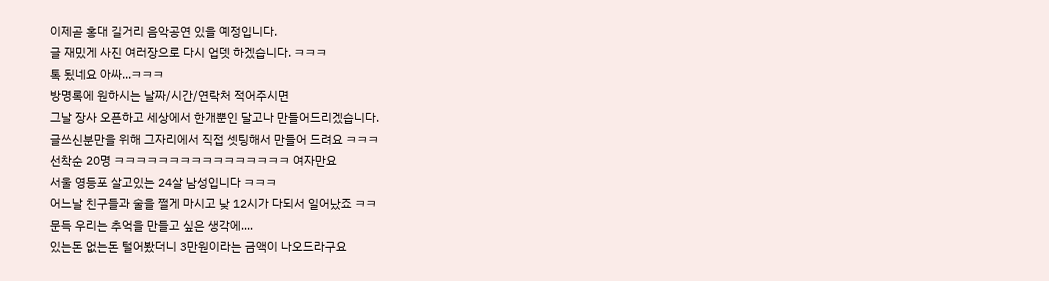이제곧 홍대 길거리 음악공연 있을 예정입니다.
글 재밌게 사진 여러장으로 다시 업뎃 하겠습니다. ㅋㅋㅋ
톡 됬네요 아싸...ㅋㅋㅋ
방명록에 원하시는 날짜/시간/연락처 적어주시면
그날 장사 오픈하고 세상에서 한개뿐인 달고나 만들어드리겠습니다.
글쓰신분만을 위해 그자리에서 직접 셋팅해서 만들어 드려요 ㅋㅋㅋ
선착순 20명 ㅋㅋㅋㅋㅋㅋㅋㅋㅋㅋㅋㅋㅋㅋㅋㅋ 여자만요
서울 영등포 살고있는 24살 남성입니다 ㅋㅋㅋ
어느날 친구들과 술을 쩔게 마시고 낮 12시가 다되서 일어났죠 ㅋㅋ
문득 우리는 추억을 만들고 싶은 생각에....
있는돈 없는돈 털어봤더니 3만원이라는 금액이 나오드라구요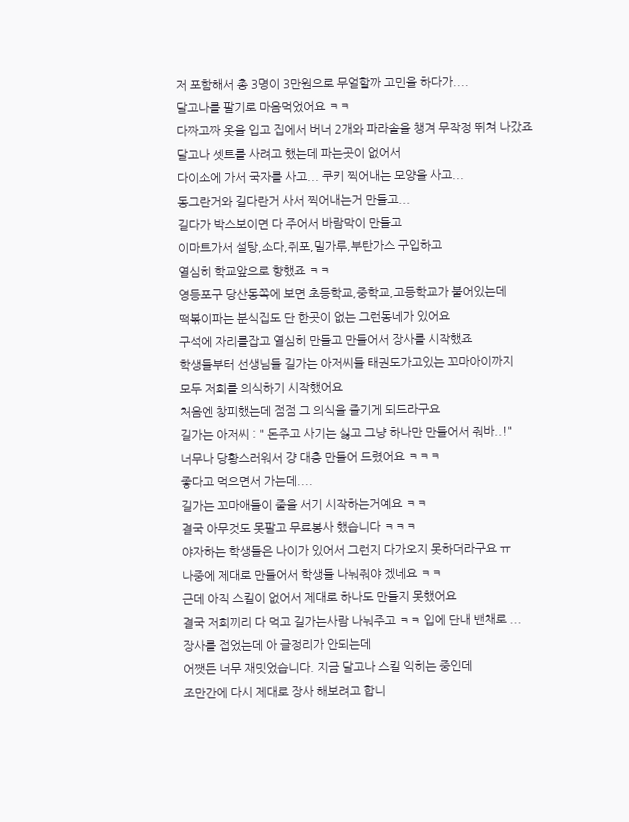저 포함해서 총 3명이 3만원으로 무얼할까 고민을 하다가....
달고나를 팔기로 마음먹었어요 ㅋㅋ
다짜고짜 옷을 입고 집에서 버너 2개와 파라솔을 챙겨 무작정 뛰쳐 나갔죠
달고나 셋트를 사려고 했는데 파는곳이 없어서
다이소에 가서 국자를 사고... 쿠키 찍어내는 모양을 사고...
동그란거와 길다란거 사서 찍어내는거 만들고...
길다가 박스보이면 다 주어서 바람막이 만들고
이마트가서 설탕,소다,쥐포,밀가루,부탄가스 구입하고
열심히 학교앞으로 향했죠 ㅋㅋ
영등포구 당산동쪽에 보면 초등학교,중학교,고등학교가 붙어있는데
떡볶이파는 분식집도 단 한곳이 없는 그런동네가 있어요
구석에 자리를잡고 열심히 만들고 만들어서 장사를 시작했죠
학생들부터 선생님들 길가는 아저씨들 태권도가고있는 꼬마아이까지
모두 저희를 의식하기 시작했어요
처음엔 창피했는데 점점 그 의식을 즐기게 되드라구요
길가는 아저씨 : " 돈주고 사기는 싫고 그냥 하나만 만들어서 줘바..!"
너무나 당황스러워서 걍 대충 만들어 드렸어요 ㅋㅋㅋ
좋다고 먹으면서 가는데....
길가는 꼬마애들이 줄을 서기 시작하는거예요 ㅋㅋ
결국 아무것도 못팔고 무료봉사 했습니다 ㅋㅋㅋ
야자하는 학생들은 나이가 있어서 그런지 다가오지 못하더라구요 ㅠ
나중에 제대로 만들어서 학생들 나눠줘야 겠네요 ㅋㅋ
근데 아직 스킬이 없어서 제대로 하나도 만들지 못했어요
결국 저희끼리 다 먹고 길가는사람 나눠주고 ㅋㅋ 입에 단내 밴채로 ...
장사를 접었는데 아 글정리가 안되는데
어쨋든 너무 재밋었습니다. 지금 달고나 스킬 익히는 중인데
조만간에 다시 제대로 장사 해보려고 합니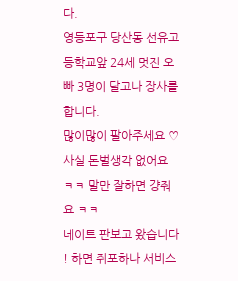다.
영등포구 당산동 선유고등학교앞 24세 멋진 오빠 3명이 달고나 장사를 합니다.
많이많이 팔아주세요 ♡ 사실 돈벌생각 없어요 ㅋㅋ 말만 잘하면 걍줘요 ㅋㅋ
네이트 판보고 왔습니다 ! 하면 쥐포하나 서비스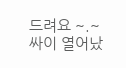드려요 ~.~
싸이 열어났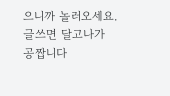으니까 놀러오세요. 글쓰면 달고나가 공짭니다